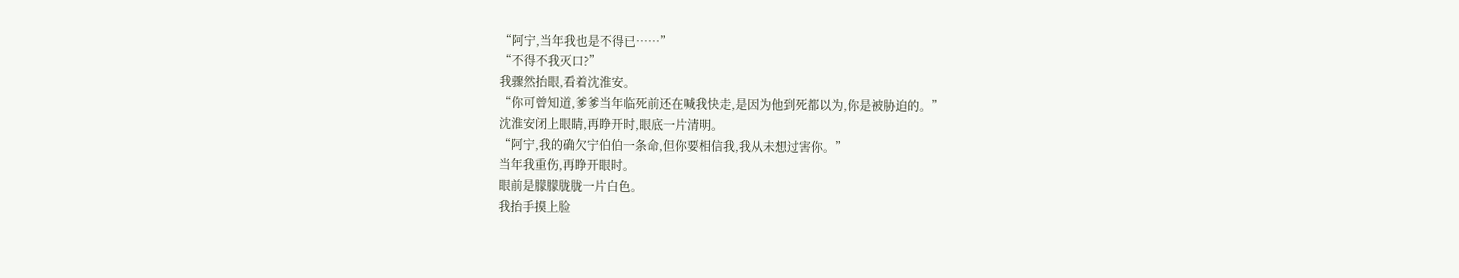“阿宁,当年我也是不得已……”
“不得不我灭口?”
我骤然抬眼,看着沈淮安。
“你可曾知道,爹爹当年临死前还在喊我快走,是因为他到死都以为,你是被胁迫的。”
沈淮安闭上眼睛,再睁开时,眼底一片清明。
“阿宁,我的确欠宁伯伯一条命,但你要相信我,我从未想过害你。”
当年我重伤,再睁开眼时。
眼前是朦朦胧胧一片白色。
我抬手摸上脸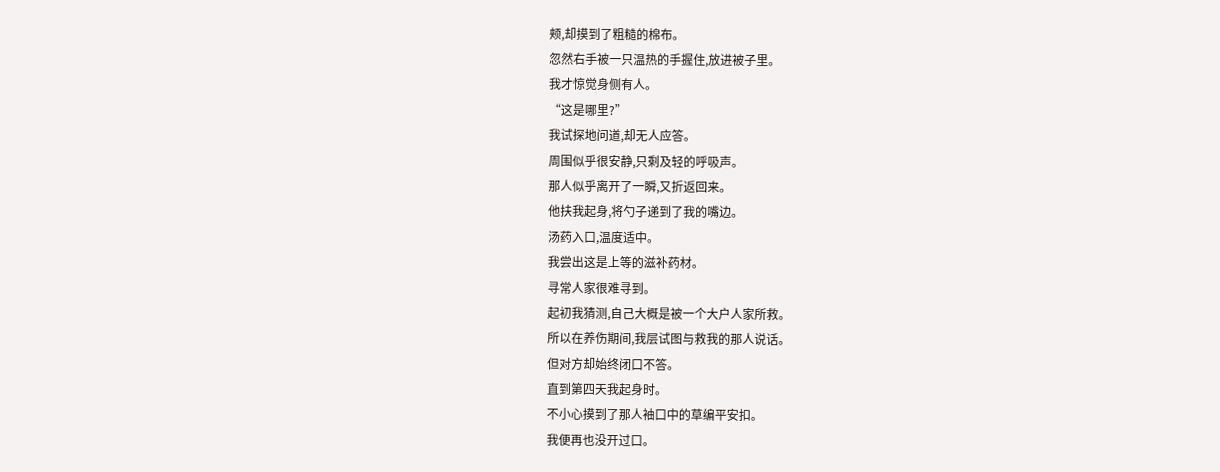颊,却摸到了粗糙的棉布。
忽然右手被一只温热的手握住,放进被子里。
我才惊觉身侧有人。
“这是哪里?”
我试探地问道,却无人应答。
周围似乎很安静,只剩及轻的呼吸声。
那人似乎离开了一瞬,又折返回来。
他扶我起身,将勺子递到了我的嘴边。
汤药入口,温度适中。
我尝出这是上等的滋补药材。
寻常人家很难寻到。
起初我猜测,自己大概是被一个大户人家所救。
所以在养伤期间,我层试图与救我的那人说话。
但对方却始终闭口不答。
直到第四天我起身时。
不小心摸到了那人袖口中的草编平安扣。
我便再也没开过口。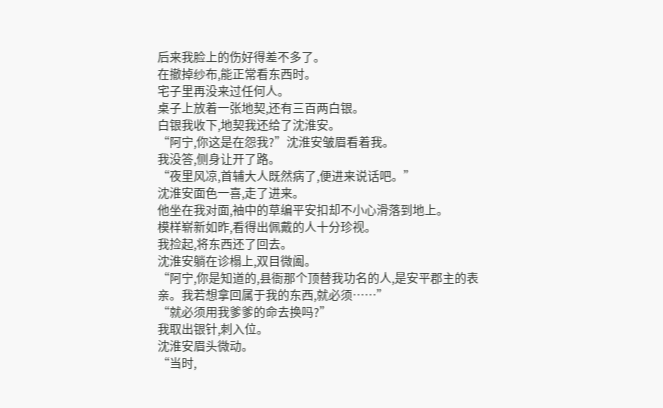后来我脸上的伤好得差不多了。
在撤掉纱布,能正常看东西时。
宅子里再没来过任何人。
桌子上放着一张地契,还有三百两白银。
白银我收下,地契我还给了沈淮安。
“阿宁,你这是在怨我?”沈淮安皱眉看着我。
我没答,侧身让开了路。
“夜里风凉,首辅大人既然病了,便进来说话吧。”
沈淮安面色一喜,走了进来。
他坐在我对面,袖中的草编平安扣却不小心滑落到地上。
模样崭新如昨,看得出佩戴的人十分珍视。
我捡起,将东西还了回去。
沈淮安躺在诊榻上,双目微阖。
“阿宁,你是知道的,县衙那个顶替我功名的人,是安平郡主的表亲。我若想拿回属于我的东西,就必须……”
“就必须用我爹爹的命去换吗?”
我取出银针,刺入位。
沈淮安眉头微动。
“当时,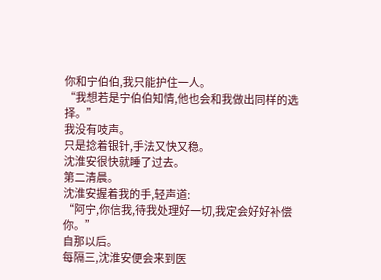你和宁伯伯,我只能护住一人。
“我想若是宁伯伯知情,他也会和我做出同样的选择。”
我没有吱声。
只是捻着银针,手法又快又稳。
沈淮安很快就睡了过去。
第二清晨。
沈淮安握着我的手,轻声道:
“阿宁,你信我,待我处理好一切,我定会好好补偿你。”
自那以后。
每隔三,沈淮安便会来到医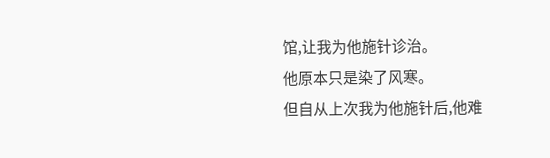馆,让我为他施针诊治。
他原本只是染了风寒。
但自从上次我为他施针后,他难